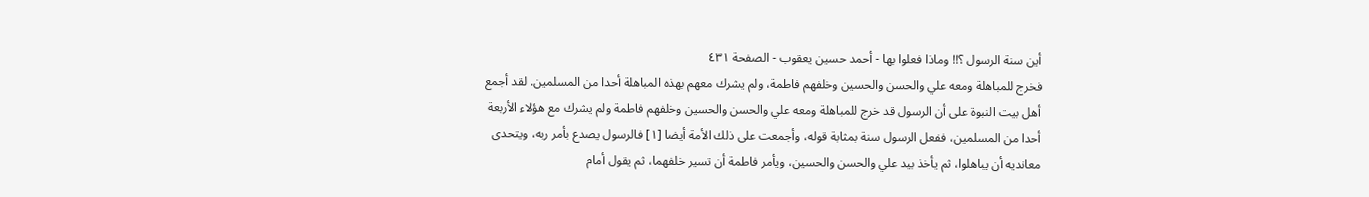أين سنة الرسول ؟!! وماذا فعلوا بها - أحمد حسين يعقوب - الصفحة ٤٣١
فخرج للمباهلة ومعه علي والحسن والحسين وخلفهم فاطمة، ولم يشرك معهم بهذه المباهلة أحدا من المسلمين. لقد أجمع أهل بيت النبوة على أن الرسول قد خرج للمباهلة ومعه علي والحسن والحسين وخلفهم فاطمة ولم يشرك مع هؤلاء الأربعة أحدا من المسلمين، ففعل الرسول سنة بمثابة قوله، وأجمعت على ذلك الأمة أيضا [١] فالرسول يصدع بأمر ربه، ويتحدى معانديه أن يباهلوا، ثم يأخذ بيد علي والحسن والحسين، ويأمر فاطمة أن تسير خلفهما، ثم يقول أمام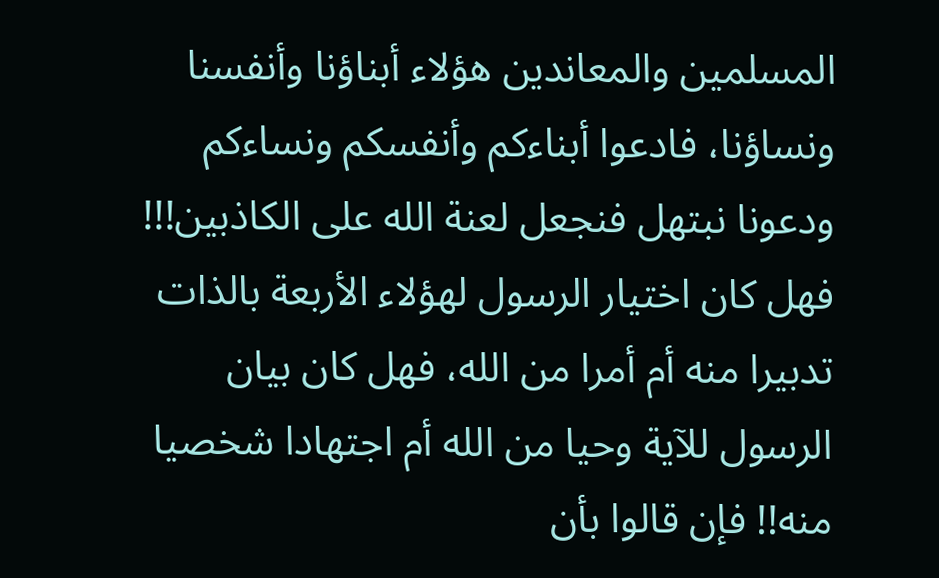المسلمين والمعاندين هؤلاء أبناؤنا وأنفسنا ونساؤنا، فادعوا أبناءكم وأنفسكم ونساءكم ودعونا نبتهل فنجعل لعنة الله على الكاذبين!!!
فهل كان اختيار الرسول لهؤلاء الأربعة بالذات تدبيرا منه أم أمرا من الله، فهل كان بيان الرسول للآية وحيا من الله أم اجتهادا شخصيا منه!! فإن قالوا بأن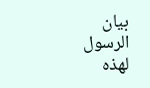بيان الرسول لهذه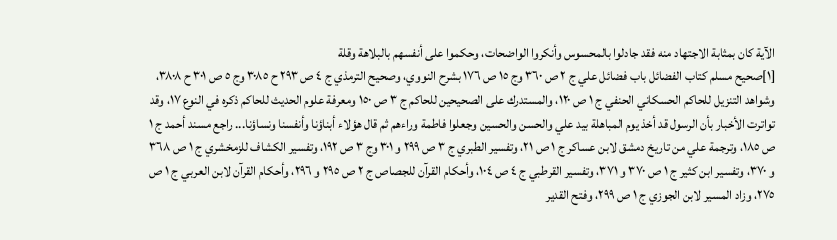الآية كان بمثابة الاجتهاد منه فقد جادلوا بالمحسوس وأنكروا الواضحات، وحكموا على أنفسهم بالبلاهة وقلة
[١]صحيح مسلم كتاب الفضائل باب فضائل علي ج ٢ ص ٣٦٠ وج ١٥ ص ١٧٦ بشرح النووي، وصحيح الترمذي ج ٤ ص ٢٩٣ ح ٣٠٨٥ وج ٥ ص ٣٠١ ح ٣٨٠٨، وشواهد التنزيل للحاكم الحسكاني الحنفي ج ١ ص ١٢٠، والمستدرك على الصحيحين للحاكم ج ٣ ص ١٥٠ ومعرفة علوم الحديث للحاكم ذكره في النوع ١٧، وقد تواترت الأخبار بأن الرسول قد أخذ يوم المباهلة بيد علي والحسن والحسين وجعلوا فاطمة وراءهم ثم قال هؤلاء أبناؤنا وأنفسنا ونساؤنا... راجع مسند أحمد ج ١ ص ١٨٥، وترجمة علي من تاريخ دمشق لابن عساكر ج ١ ص ٢١، وتفسير الطبري ج ٣ ص ٢٩٩ و ٣٠١ وج ٣ ص ١٩٢، وتفسير الكشاف للزمخشري ج ١ ص ٣٦٨ و ٣٧٠، وتفسير ابن كثير ج ١ ص ٣٧٠ و ٣٧١، وتفسير القرطبي ج ٤ ص ١٠٤، وأحكام القرآن للجصاص ج ٢ ص ٢٩٥ و ٢٩٦، وأحكام القرآن لابن العربي ج ١ ص ٢٧٥، وزاد المسير لابن الجوزي ج ١ ص ٢٩٩، وفتح القدير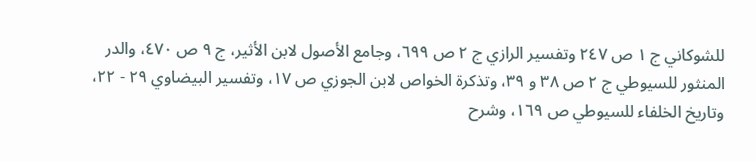للشوكاني ج ١ ص ٢٤٧ وتفسير الرازي ج ٢ ص ٦٩٩، وجامع الأصول لابن الأثير، ج ٩ ص ٤٧٠، والدر المنثور للسيوطي ج ٢ ص ٣٨ و ٣٩، وتذكرة الخواص لابن الجوزي ص ١٧، وتفسير البيضاوي ٢٩ - ٢٢، وتاريخ الخلفاء للسيوطي ص ١٦٩، وشرح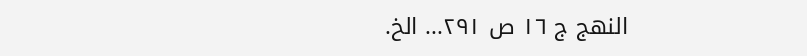النهج ج ١٦ ص ٢٩١... الخ.